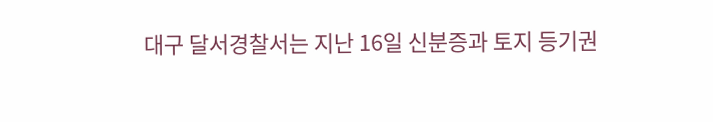대구 달서경찰서는 지난 16일 신분증과 토지 등기권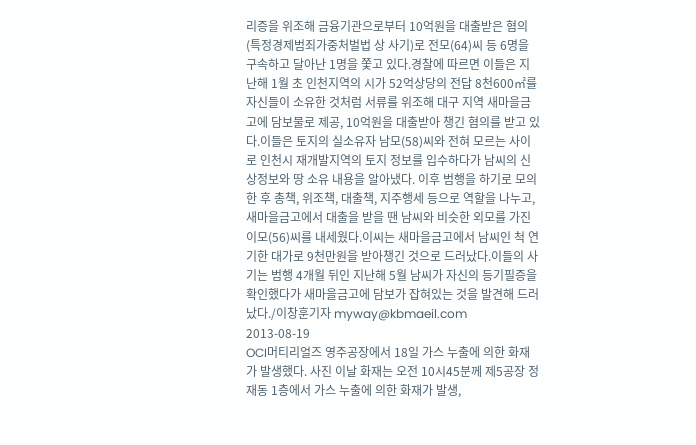리증을 위조해 금융기관으로부터 10억원을 대출받은 혐의(특정경제범죄가중처벌법 상 사기)로 전모(64)씨 등 6명을 구속하고 달아난 1명을 쫓고 있다.경찰에 따르면 이들은 지난해 1월 초 인천지역의 시가 52억상당의 전답 8천600㎡를 자신들이 소유한 것처럼 서류를 위조해 대구 지역 새마을금고에 담보물로 제공, 10억원을 대출받아 챙긴 혐의를 받고 있다.이들은 토지의 실소유자 남모(58)씨와 전혀 모르는 사이로 인천시 재개발지역의 토지 정보를 입수하다가 남씨의 신상정보와 땅 소유 내용을 알아냈다. 이후 범행을 하기로 모의한 후 총책, 위조책, 대출책, 지주행세 등으로 역할을 나누고, 새마을금고에서 대출을 받을 땐 남씨와 비슷한 외모를 가진 이모(56)씨를 내세웠다.이씨는 새마을금고에서 남씨인 척 연기한 대가로 9천만원을 받아챙긴 것으로 드러났다.이들의 사기는 범행 4개월 뒤인 지난해 5월 남씨가 자신의 등기필증을 확인했다가 새마을금고에 담보가 잡혀있는 것을 발견해 드러났다./이창훈기자 myway@kbmaeil.com
2013-08-19
OCI머티리얼즈 영주공장에서 18일 가스 누출에 의한 화재가 발생했다. 사진 이날 화재는 오전 10시45분께 제5공장 정재동 1층에서 가스 누출에 의한 화재가 발생,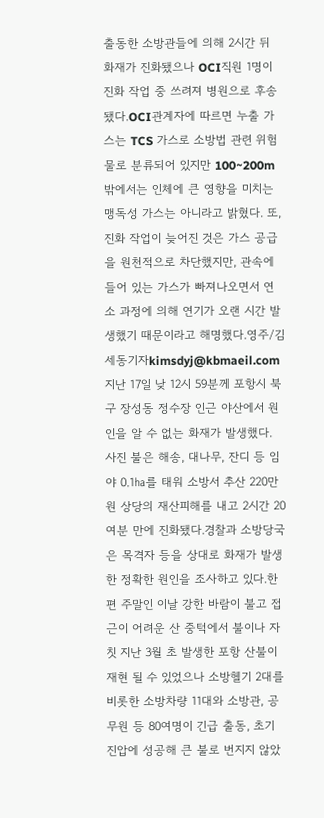출동한 소방관들에 의해 2시간 뒤 화재가 진화됐으나 OCI직원 1명이 진화 작업 중 쓰려져 병원으로 후송됐다.OCI관계자에 따르면 누출 가스는 TCS 가스로 소방법 관련 위험물로 분류되어 있지만 100~200m 밖에서는 인체에 큰 영향을 미치는 맹독성 가스는 아니라고 밝혔다. 또, 진화 작업이 늦어진 것은 가스 공급을 원천적으로 차단했지만, 관속에 들어 있는 가스가 빠져나오면서 연소 과정에 의해 연기가 오랜 시간 발생했기 때문이라고 해명했다.영주/김세동기자kimsdyj@kbmaeil.com
지난 17일 낮 12시 59분께 포항시 북구 장성동 정수장 인근 야산에서 원인을 알 수 없는 화재가 발생했다. 사진 불은 해송, 대나무, 잔디 등 임야 0.1㏊를 태워 소방서 추산 220만원 상당의 재산피해를 내고 2시간 20여분 만에 진화됐다.경찰과 소방당국은 목격자 등을 상대로 화재가 발생한 정확한 원인을 조사하고 있다.한편 주말인 이날 강한 바람이 불고 접근이 어려운 산 중턱에서 불이나 자칫 지난 3월 초 발생한 포항 산불이 재현 될 수 있었으나 소방헬기 2대를 비롯한 소방차량 11대와 소방관, 공무원 등 80여명이 긴급 출동, 초기 진압에 성공해 큰 불로 번지지 않았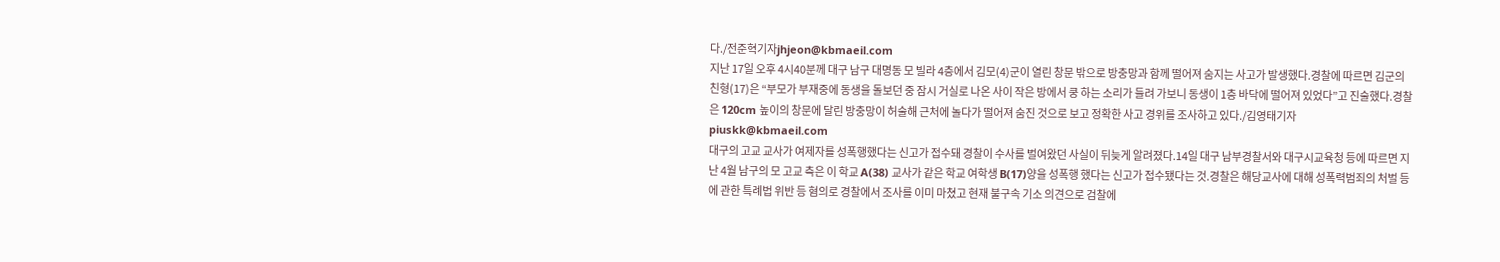다./전준혁기자jhjeon@kbmaeil.com
지난 17일 오후 4시40분께 대구 남구 대명동 모 빌라 4층에서 김모(4)군이 열린 창문 밖으로 방충망과 함께 떨어져 숨지는 사고가 발생했다.경찰에 따르면 김군의 친형(17)은 “부모가 부재중에 동생을 돌보던 중 잠시 거실로 나온 사이 작은 방에서 쿵 하는 소리가 들려 가보니 동생이 1층 바닥에 떨어져 있었다”고 진술했다.경찰은 120cm 높이의 창문에 달린 방충망이 허술해 근처에 놀다가 떨어져 숨진 것으로 보고 정확한 사고 경위를 조사하고 있다./김영태기자 piuskk@kbmaeil.com
대구의 고교 교사가 여제자를 성폭행했다는 신고가 접수돼 경찰이 수사를 벌여왔던 사실이 뒤늦게 알려졌다.14일 대구 남부경찰서와 대구시교육청 등에 따르면 지난 4월 남구의 모 고교 측은 이 학교 A(38) 교사가 같은 학교 여학생 B(17)양을 성폭행 했다는 신고가 접수됐다는 것.경찰은 해당교사에 대해 성폭력범죄의 처벌 등에 관한 특례법 위반 등 혐의로 경찰에서 조사를 이미 마쳤고 현재 불구속 기소 의견으로 검찰에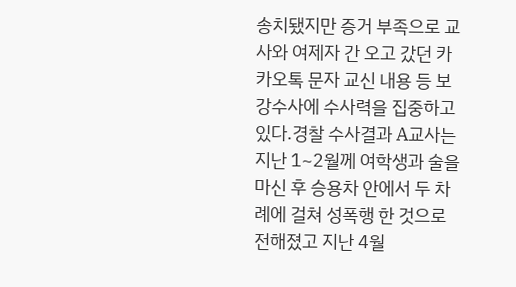송치됐지만 증거 부족으로 교사와 여제자 간 오고 갔던 카카오톡 문자 교신 내용 등 보강수사에 수사력을 집중하고 있다.경찰 수사결과 A교사는 지난 1~2월께 여학생과 술을 마신 후 승용차 안에서 두 차례에 걸쳐 성폭행 한 것으로 전해졌고 지난 4월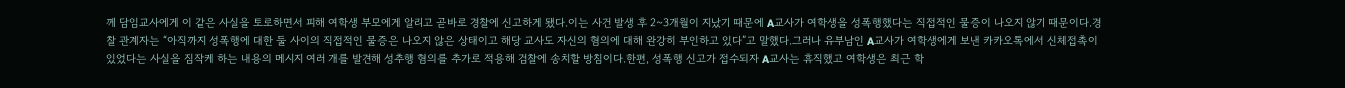께 담임교사에게 이 같은 사실을 토로하면서 피해 여학생 부모에게 알리고 곧바로 경찰에 신고하게 됐다.이는 사건 발생 후 2~3개월이 지났기 때문에 A교사가 여학생을 성폭행했다는 직접적인 물증이 나오지 않기 때문이다.경찰 관계자는 “아직까지 성폭행에 대한 둘 사이의 직접적인 물증은 나오지 않은 상태이고 해당 교사도 자신의 혐의에 대해 완강히 부인하고 있다”고 말했다.그러나 유부남인 A교사가 여학생에게 보낸 카카오톡에서 신체접촉이 있었다는 사실을 짐작케 하는 내용의 메시지 여러 개를 발견해 성추행 혐의를 추가로 적용해 검찰에 송치할 방침이다.한편, 성폭행 신고가 접수되자 A교사는 휴직했고 여학생은 최근 학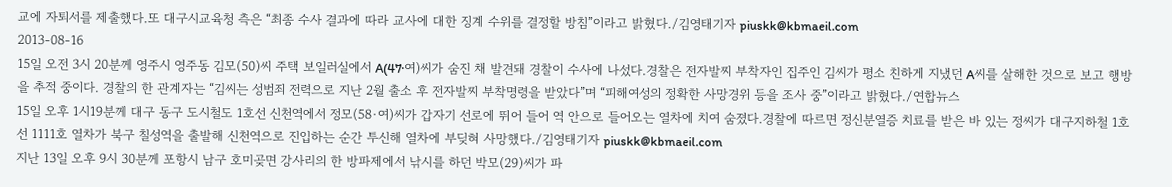교에 자퇴서를 제출했다.또 대구시교육청 측은 “최종 수사 결과에 따라 교사에 대한 징계 수위를 결정할 방침”이라고 밝혔다./김영태기자 piuskk@kbmaeil.com
2013-08-16
15일 오전 3시 20분께 영주시 영주동 김모(50)씨 주택 보일러실에서 A(47·여)씨가 숨진 채 발견돼 경찰이 수사에 나섰다.경찰은 전자발찌 부착자인 집주인 김씨가 평소 친하게 지냈던 A씨를 살해한 것으로 보고 행방을 추적 중이다. 경찰의 한 관계자는 “김씨는 성범죄 전력으로 지난 2월 출소 후 전자발찌 부착명령을 받았다”며 “피해여성의 정확한 사망경위 등을 조사 중”이라고 밝혔다./연합뉴스
15일 오후 1시19분께 대구 동구 도시철도 1호선 신천역에서 정모(58·여)씨가 갑자기 선로에 뛰어 들어 역 안으로 들어오는 열차에 치여 숨졌다.경찰에 따르면 정신분열증 치료를 받은 바 있는 정씨가 대구지하철 1호선 1111호 열차가 북구 칠성역을 출발해 신천역으로 진입하는 순간 투신해 열차에 부딪혀 사망했다./김영태기자 piuskk@kbmaeil.com
지난 13일 오후 9시 30분께 포항시 남구 호미곶면 강사리의 한 방파제에서 낚시를 하던 박모(29)씨가 파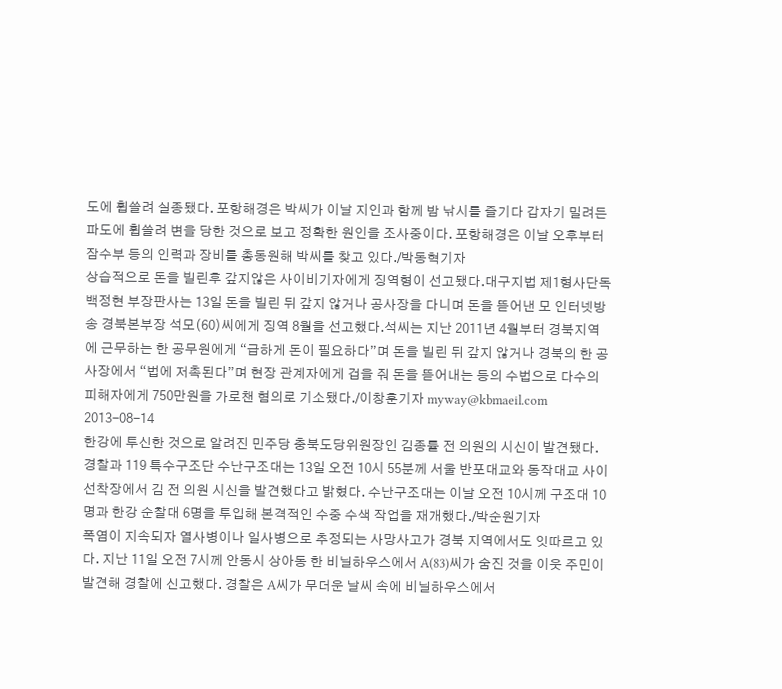도에 휩쓸려 실종됐다. 포항해경은 박씨가 이날 지인과 함께 밤 낚시를 즐기다 갑자기 밀려든 파도에 휩쓸려 변을 당한 것으로 보고 정확한 원인을 조사중이다. 포항해경은 이날 오후부터 잠수부 등의 인력과 장비를 총동원해 박씨를 찾고 있다./박동혁기자
상습적으로 돈을 빌린후 갚지않은 사이비기자에게 징역형이 선고됐다.대구지법 제1형사단독 백정현 부장판사는 13일 돈을 빌린 뒤 갚지 않거나 공사장을 다니며 돈을 뜯어낸 모 인터넷방송 경북본부장 석모(60)씨에게 징역 8월을 선고했다.석씨는 지난 2011년 4월부터 경북지역에 근무하는 한 공무원에게 “급하게 돈이 필요하다”며 돈을 빌린 뒤 갚지 않거나 경북의 한 공사장에서 “법에 저촉된다”며 현장 관계자에게 겁을 줘 돈을 뜯어내는 등의 수법으로 다수의 피해자에게 750만원을 가로챈 혐의로 기소됐다./이창훈기자 myway@kbmaeil.com
2013-08-14
한강에 투신한 것으로 알려진 민주당 충북도당위원장인 김종률 전 의원의 시신이 발견됐다. 경찰과 119 특수구조단 수난구조대는 13일 오전 10시 55분께 서울 반포대교와 동작대교 사이 선착장에서 김 전 의원 시신을 발견했다고 밝혔다. 수난구조대는 이날 오전 10시께 구조대 10명과 한강 순찰대 6명을 투입해 본격적인 수중 수색 작업을 재개했다./박순원기자
폭염이 지속되자 열사병이나 일사병으로 추정되는 사망사고가 경북 지역에서도 잇따르고 있다. 지난 11일 오전 7시께 안동시 상아동 한 비닐하우스에서 A(83)씨가 숨진 것을 이웃 주민이 발견해 경찰에 신고했다. 경찰은 A씨가 무더운 날씨 속에 비닐하우스에서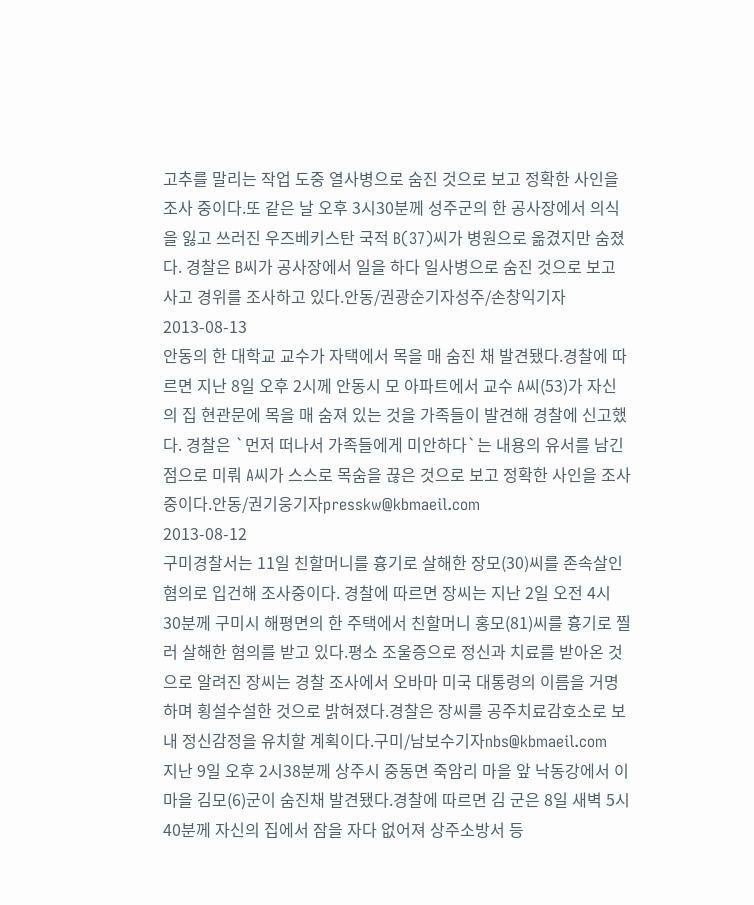고추를 말리는 작업 도중 열사병으로 숨진 것으로 보고 정확한 사인을 조사 중이다.또 같은 날 오후 3시30분께 성주군의 한 공사장에서 의식을 잃고 쓰러진 우즈베키스탄 국적 B(37)씨가 병원으로 옮겼지만 숨졌다. 경찰은 B씨가 공사장에서 일을 하다 일사병으로 숨진 것으로 보고 사고 경위를 조사하고 있다.안동/권광순기자성주/손창익기자
2013-08-13
안동의 한 대학교 교수가 자택에서 목을 매 숨진 채 발견됐다.경찰에 따르면 지난 8일 오후 2시께 안동시 모 아파트에서 교수 A씨(53)가 자신의 집 현관문에 목을 매 숨져 있는 것을 가족들이 발견해 경찰에 신고했다. 경찰은 `먼저 떠나서 가족들에게 미안하다`는 내용의 유서를 남긴 점으로 미뤄 A씨가 스스로 목숨을 끊은 것으로 보고 정확한 사인을 조사 중이다.안동/권기웅기자presskw@kbmaeil.com
2013-08-12
구미경찰서는 11일 친할머니를 흉기로 살해한 장모(30)씨를 존속살인혐의로 입건해 조사중이다. 경찰에 따르면 장씨는 지난 2일 오전 4시 30분께 구미시 해평면의 한 주택에서 친할머니 홍모(81)씨를 흉기로 찔러 살해한 혐의를 받고 있다.평소 조울증으로 정신과 치료를 받아온 것으로 알려진 장씨는 경찰 조사에서 오바마 미국 대통령의 이름을 거명하며 횡설수설한 것으로 밝혀졌다.경찰은 장씨를 공주치료감호소로 보내 정신감정을 유치할 계획이다.구미/남보수기자nbs@kbmaeil.com
지난 9일 오후 2시38분께 상주시 중동면 죽암리 마을 앞 낙동강에서 이 마을 김모(6)군이 숨진채 발견됐다.경찰에 따르면 김 군은 8일 새벽 5시 40분께 자신의 집에서 잠을 자다 없어져 상주소방서 등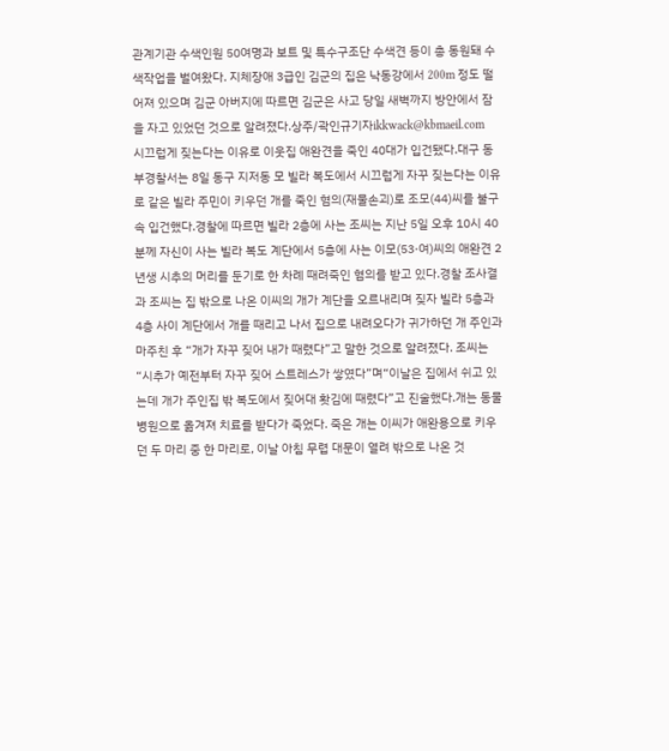관계기관 수색인원 50여명과 보트 및 특수구조단 수색견 등이 총 동원돼 수색작업을 벌여왔다. 지체장애 3급인 김군의 집은 낙동강에서 200m 정도 떨어져 있으며 김군 아버지에 따르면 김군은 사고 당일 새벽까지 방안에서 잠을 자고 있었던 것으로 알려졌다.상주/곽인규기자ikkwack@kbmaeil.com
시끄럽게 짖는다는 이유로 이웃집 애완견을 죽인 40대가 입건됐다.대구 동부경찰서는 8일 동구 지저동 모 빌라 복도에서 시끄럽게 자꾸 짖는다는 이유로 같은 빌라 주민이 키우던 개를 죽인 혐의(재물손괴)로 조모(44)씨를 불구속 입건했다.경찰에 따르면 빌라 2층에 사는 조씨는 지난 5일 오후 10시 40분께 자신이 사는 빌라 복도 계단에서 5층에 사는 이모(53·여)씨의 애완견 2년생 시추의 머리를 둔기로 한 차례 때려죽인 혐의를 받고 있다.경찰 조사결과 조씨는 집 밖으로 나온 이씨의 개가 계단을 오르내리며 짖자 빌라 5층과 4층 사이 계단에서 개를 때리고 나서 집으로 내려오다가 귀가하던 개 주인과 마주친 후 “개가 자꾸 짖어 내가 때렸다”고 말한 것으로 알려졌다. 조씨는“시추가 예전부터 자꾸 짖어 스트레스가 쌓였다”며“이날은 집에서 쉬고 있는데 개가 주인집 밖 복도에서 짖어대 홧김에 때렸다”고 진술했다.개는 동물병원으로 옮겨져 치료를 받다가 죽었다. 죽은 개는 이씨가 애완용으로 키우던 두 마리 중 한 마리로, 이날 아침 무렵 대문이 열려 밖으로 나온 것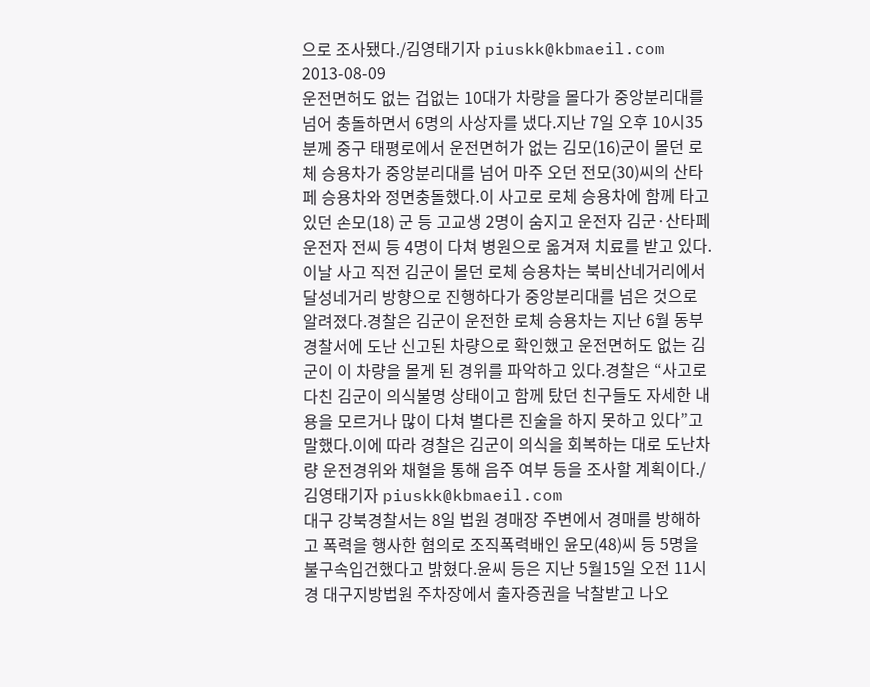으로 조사됐다./김영태기자 piuskk@kbmaeil.com
2013-08-09
운전면허도 없는 겁없는 10대가 차량을 몰다가 중앙분리대를 넘어 충돌하면서 6명의 사상자를 냈다.지난 7일 오후 10시35분께 중구 태평로에서 운전면허가 없는 김모(16)군이 몰던 로체 승용차가 중앙분리대를 넘어 마주 오던 전모(30)씨의 산타페 승용차와 정면충돌했다.이 사고로 로체 승용차에 함께 타고 있던 손모(18) 군 등 고교생 2명이 숨지고 운전자 김군·산타페 운전자 전씨 등 4명이 다쳐 병원으로 옮겨져 치료를 받고 있다.이날 사고 직전 김군이 몰던 로체 승용차는 북비산네거리에서 달성네거리 방향으로 진행하다가 중앙분리대를 넘은 것으로 알려졌다.경찰은 김군이 운전한 로체 승용차는 지난 6월 동부경찰서에 도난 신고된 차량으로 확인했고 운전면허도 없는 김군이 이 차량을 몰게 된 경위를 파악하고 있다.경찰은 “사고로 다친 김군이 의식불명 상태이고 함께 탔던 친구들도 자세한 내용을 모르거나 많이 다쳐 별다른 진술을 하지 못하고 있다”고 말했다.이에 따라 경찰은 김군이 의식을 회복하는 대로 도난차량 운전경위와 채혈을 통해 음주 여부 등을 조사할 계획이다./김영태기자 piuskk@kbmaeil.com
대구 강북경찰서는 8일 법원 경매장 주변에서 경매를 방해하고 폭력을 행사한 혐의로 조직폭력배인 윤모(48)씨 등 5명을 불구속입건했다고 밝혔다.윤씨 등은 지난 5월15일 오전 11시경 대구지방법원 주차장에서 출자증권을 낙찰받고 나오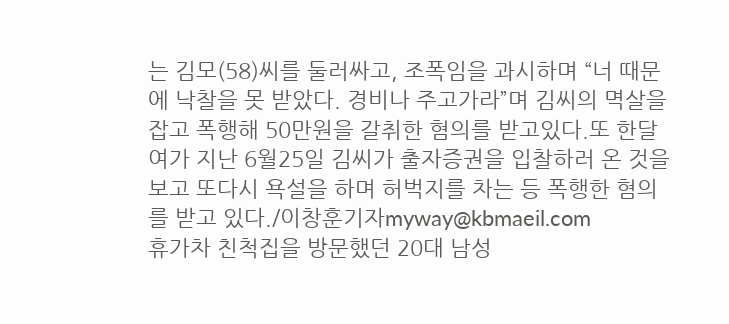는 김모(58)씨를 둘러싸고, 조폭임을 과시하며 “너 때문에 낙찰을 못 받았다. 경비나 주고가라”며 김씨의 멱살을 잡고 폭행해 50만원을 갈취한 혐의를 받고있다.또 한달여가 지난 6월25일 김씨가 출자증권을 입찰하러 온 것을 보고 또다시 욕설을 하며 허벅지를 차는 등 폭행한 혐의를 받고 있다./이창훈기자myway@kbmaeil.com
휴가차 친척집을 방문했던 20대 남성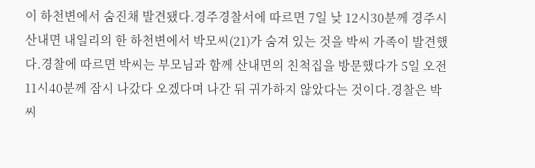이 하천변에서 숨진채 발견됐다.경주경찰서에 따르면 7일 낮 12시30분께 경주시 산내면 내일리의 한 하천변에서 박모씨(21)가 숨져 있는 것을 박씨 가족이 발견했다.경찰에 따르면 박씨는 부모님과 함께 산내면의 친척집을 방문했다가 5일 오전 11시40분께 잠시 나갔다 오겠다며 나간 뒤 귀가하지 않았다는 것이다.경찰은 박씨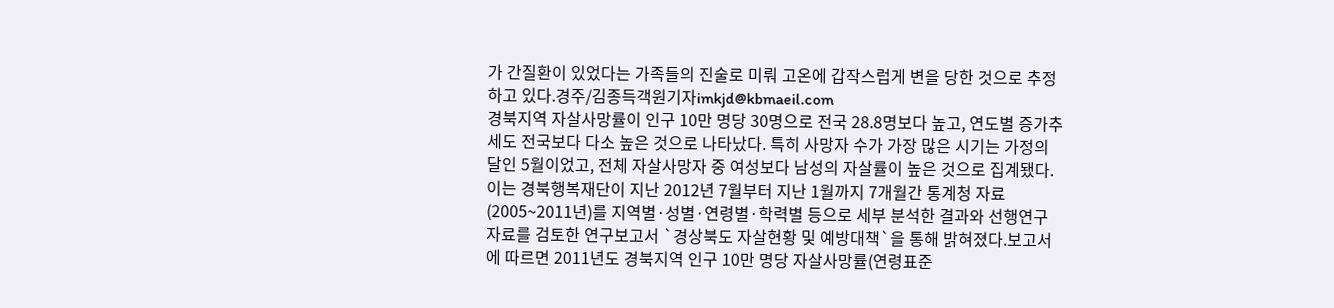가 간질환이 있었다는 가족들의 진술로 미뤄 고온에 갑작스럽게 변을 당한 것으로 추정하고 있다.경주/김종득객원기자imkjd@kbmaeil.com
경북지역 자살사망률이 인구 10만 명당 30명으로 전국 28.8명보다 높고, 연도별 증가추세도 전국보다 다소 높은 것으로 나타났다. 특히 사망자 수가 가장 많은 시기는 가정의 달인 5월이었고, 전체 자살사망자 중 여성보다 남성의 자살률이 높은 것으로 집계됐다.이는 경북행복재단이 지난 2012년 7월부터 지난 1월까지 7개월간 통계청 자료(2005~2011년)를 지역별·성별·연령별·학력별 등으로 세부 분석한 결과와 선행연구 자료를 검토한 연구보고서 `경상북도 자살현황 및 예방대책`을 통해 밝혀졌다.보고서에 따르면 2011년도 경북지역 인구 10만 명당 자살사망률(연령표준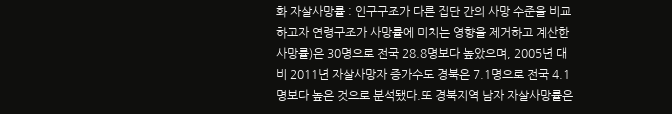화 자살사망률 : 인구구조가 다른 집단 간의 사망 수준을 비교하고자 연령구조가 사망률에 미치는 영향을 제거하고 계산한 사망률)은 30명으로 전국 28.8명보다 높았으며, 2005년 대비 2011년 자살사망자 증가수도 경북은 7.1명으로 전국 4.1명보다 높은 것으로 분석됐다.또 경북지역 남자 자살사망률은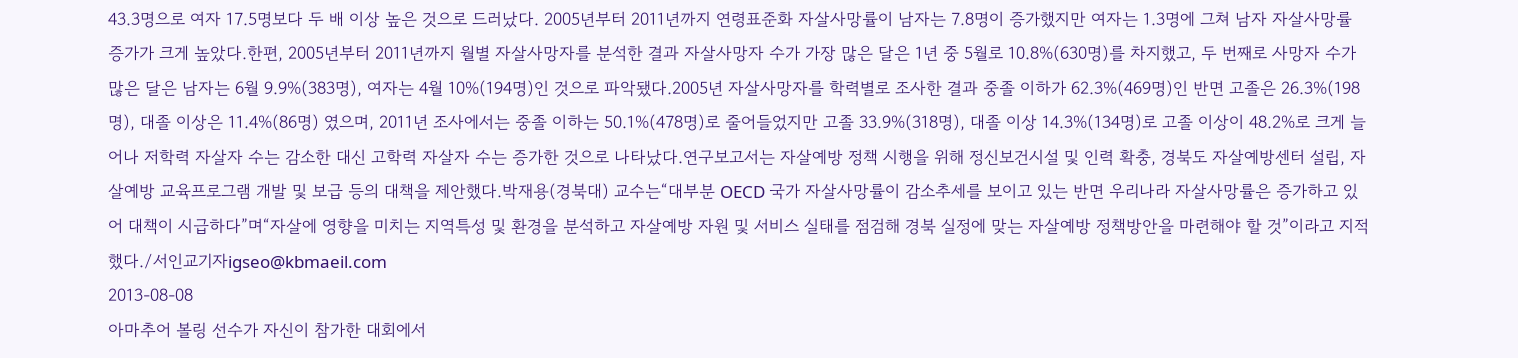43.3명으로 여자 17.5명보다 두 배 이상 높은 것으로 드러났다. 2005년부터 2011년까지 연령표준화 자살사망률이 남자는 7.8명이 증가했지만 여자는 1.3명에 그쳐 남자 자살사망률 증가가 크게 높았다.한편, 2005년부터 2011년까지 월별 자살사망자를 분석한 결과 자살사망자 수가 가장 많은 달은 1년 중 5월로 10.8%(630명)를 차지했고, 두 번째로 사망자 수가 많은 달은 남자는 6월 9.9%(383명), 여자는 4월 10%(194명)인 것으로 파악됐다.2005년 자살사망자를 학력별로 조사한 결과 중졸 이하가 62.3%(469명)인 반면 고졸은 26.3%(198명), 대졸 이상은 11.4%(86명) 였으며, 2011년 조사에서는 중졸 이하는 50.1%(478명)로 줄어들었지만 고졸 33.9%(318명), 대졸 이상 14.3%(134명)로 고졸 이상이 48.2%로 크게 늘어나 저학력 자살자 수는 감소한 대신 고학력 자살자 수는 증가한 것으로 나타났다.연구보고서는 자살예방 정책 시행을 위해 정신보건시설 및 인력 확충, 경북도 자살예방센터 설립, 자살예방 교육프로그램 개발 및 보급 등의 대책을 제안했다.박재용(경북대) 교수는“대부분 OECD 국가 자살사망률이 감소추세를 보이고 있는 반면 우리나라 자살사망률은 증가하고 있어 대책이 시급하다”며“자살에 영향을 미치는 지역특성 및 환경을 분석하고 자살예방 자원 및 서비스 실태를 점검해 경북 실정에 맞는 자살예방 정책방안을 마련해야 할 것”이라고 지적했다./서인교기자igseo@kbmaeil.com
2013-08-08
아마추어 볼링 선수가 자신이 참가한 대회에서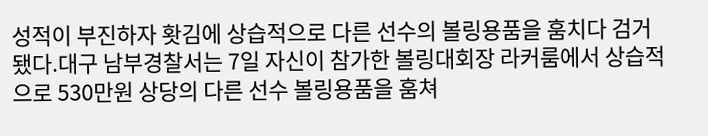성적이 부진하자 홧김에 상습적으로 다른 선수의 볼링용품을 훔치다 검거됐다.대구 남부경찰서는 7일 자신이 참가한 볼링대회장 라커룸에서 상습적으로 530만원 상당의 다른 선수 볼링용품을 훔쳐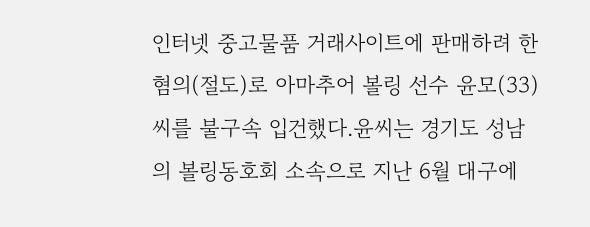인터넷 중고물품 거래사이트에 판매하려 한 혐의(절도)로 아마추어 볼링 선수 윤모(33)씨를 불구속 입건했다.윤씨는 경기도 성남의 볼링동호회 소속으로 지난 6월 대구에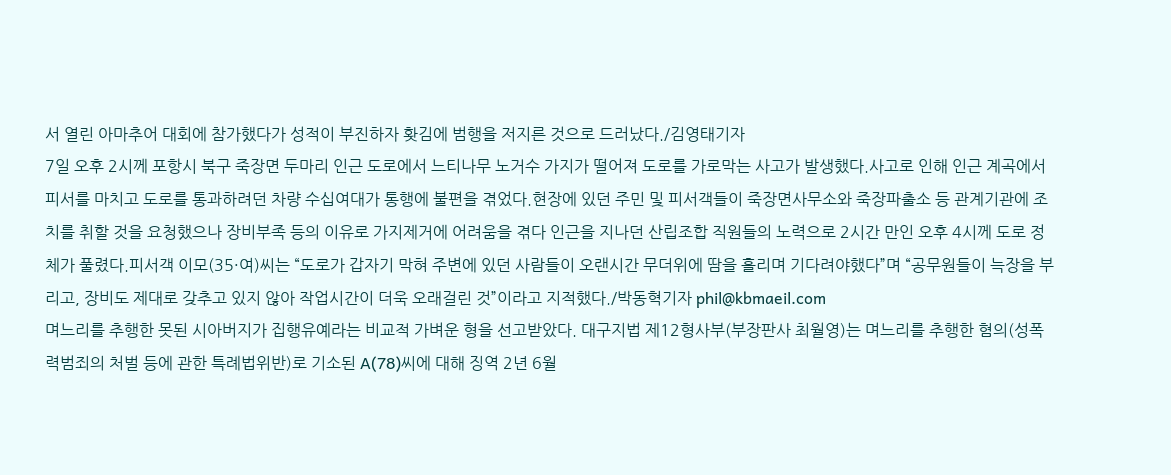서 열린 아마추어 대회에 참가했다가 성적이 부진하자 홧김에 범행을 저지른 것으로 드러났다./김영태기자
7일 오후 2시께 포항시 북구 죽장면 두마리 인근 도로에서 느티나무 노거수 가지가 떨어져 도로를 가로막는 사고가 발생했다.사고로 인해 인근 계곡에서 피서를 마치고 도로를 통과하려던 차량 수십여대가 통행에 불편을 겪었다.현장에 있던 주민 및 피서객들이 죽장면사무소와 죽장파출소 등 관계기관에 조치를 취할 것을 요청했으나 장비부족 등의 이유로 가지제거에 어려움을 겪다 인근을 지나던 산립조합 직원들의 노력으로 2시간 만인 오후 4시께 도로 정체가 풀렸다.피서객 이모(35·여)씨는 “도로가 갑자기 막혀 주변에 있던 사람들이 오랜시간 무더위에 땀을 흘리며 기다려야했다”며 “공무원들이 늑장을 부리고, 장비도 제대로 갖추고 있지 않아 작업시간이 더욱 오래걸린 것”이라고 지적했다./박동혁기자 phil@kbmaeil.com
며느리를 추행한 못된 시아버지가 집행유예라는 비교적 가벼운 형을 선고받았다. 대구지법 제12형사부(부장판사 최월영)는 며느리를 추행한 혐의(성폭력범죄의 처벌 등에 관한 특례법위반)로 기소된 A(78)씨에 대해 징역 2년 6월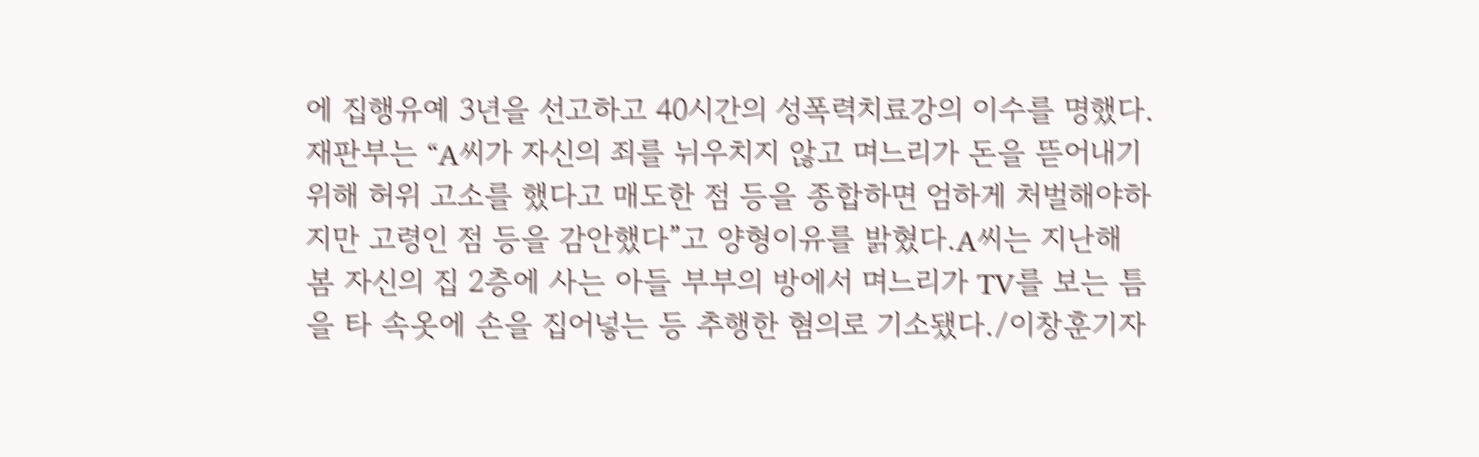에 집행유예 3년을 선고하고 40시간의 성폭력치료강의 이수를 명했다.재판부는 “A씨가 자신의 죄를 뉘우치지 않고 며느리가 돈을 뜯어내기 위해 허위 고소를 했다고 매도한 점 등을 종합하면 엄하게 처벌해야하지만 고령인 점 등을 감안했다”고 양형이유를 밝혔다.A씨는 지난해 봄 자신의 집 2층에 사는 아들 부부의 방에서 며느리가 TV를 보는 틈을 타 속옷에 손을 집어넣는 등 추행한 혐의로 기소됐다./이창훈기자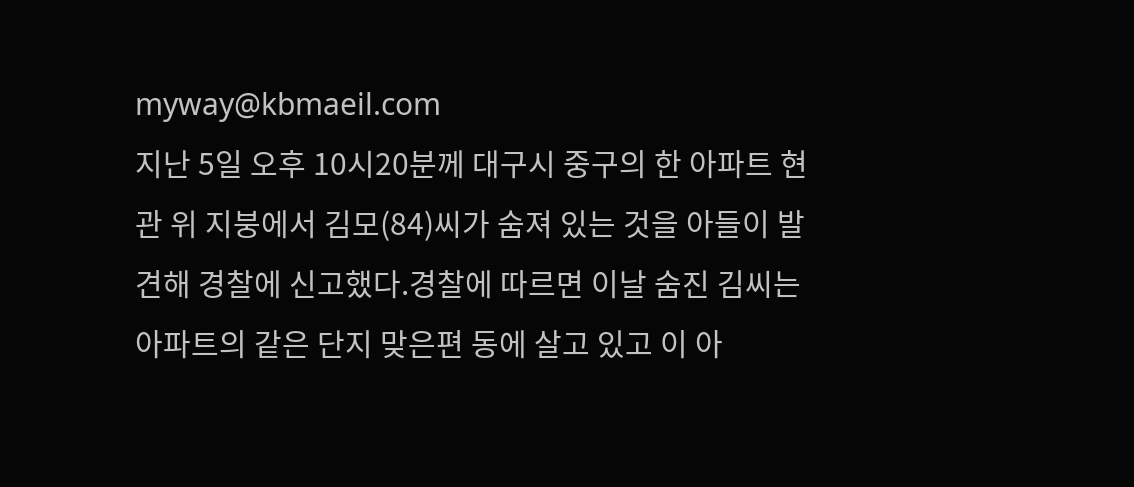myway@kbmaeil.com
지난 5일 오후 10시20분께 대구시 중구의 한 아파트 현관 위 지붕에서 김모(84)씨가 숨져 있는 것을 아들이 발견해 경찰에 신고했다.경찰에 따르면 이날 숨진 김씨는 아파트의 같은 단지 맞은편 동에 살고 있고 이 아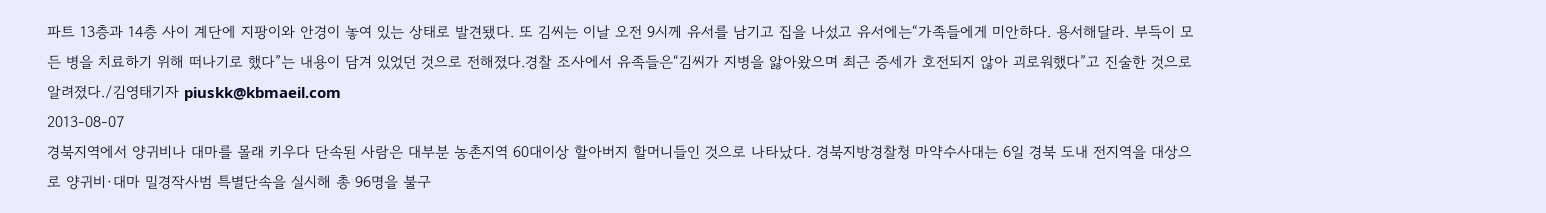파트 13층과 14층 사이 계단에 지팡이와 안경이 놓여 있는 상태로 발견됐다. 또 김씨는 이날 오전 9시께 유서를 남기고 집을 나섰고 유서에는“가족들에게 미안하다. 용서해달라. 부득이 모든 병을 치료하기 위해 떠나기로 했다”는 내용이 담겨 있었던 것으로 전해졌다.경찰 조사에서 유족들은“김씨가 지병을 앓아왔으며 최근 증세가 호전되지 않아 괴로워했다”고 진술한 것으로 알려졌다./김영태기자 piuskk@kbmaeil.com
2013-08-07
경북지역에서 양귀비나 대마를 몰래 키우다 단속된 사람은 대부분 농촌지역 60대이상 할아버지 할머니들인 것으로 나타났다. 경북지방경찰청 마약수사대는 6일 경북 도내 전지역을 대상으로 양귀비·대마 밀경작사범 특별단속을 실시해 총 96명을 불구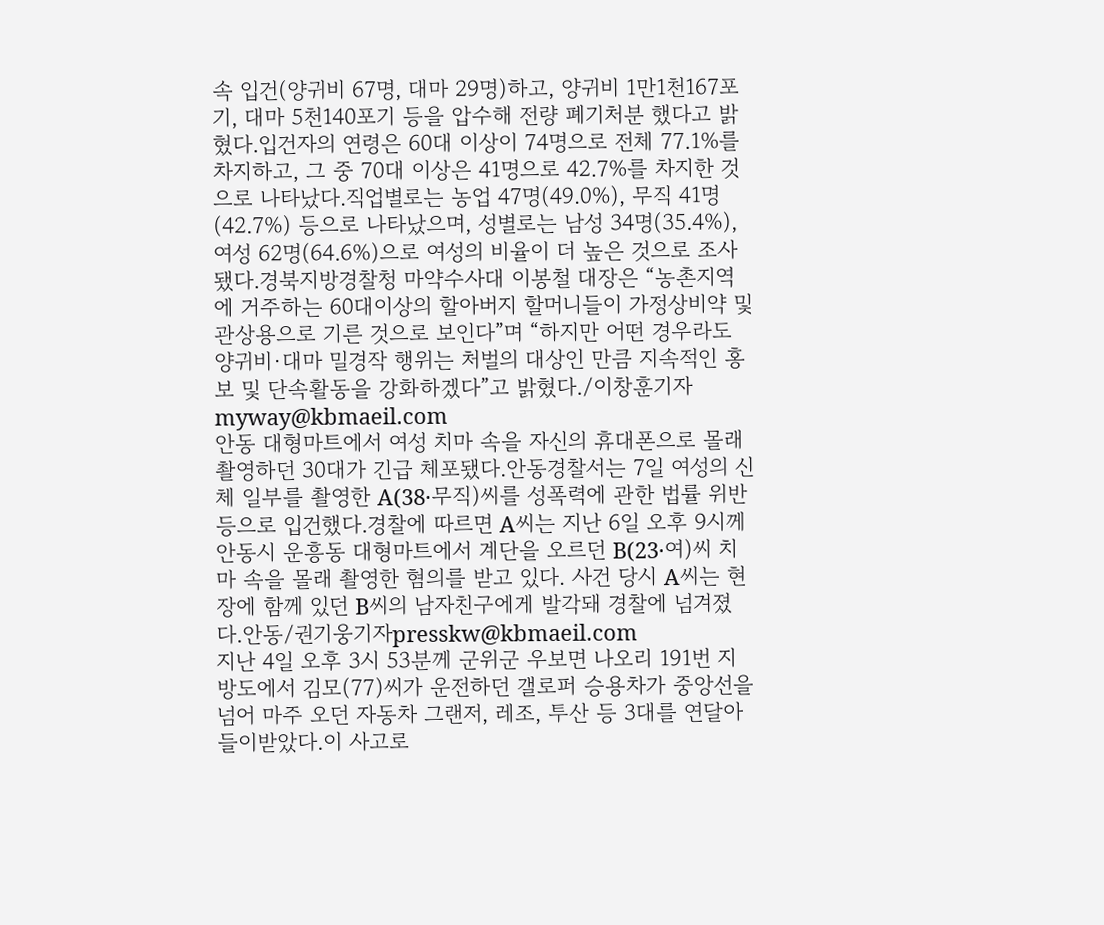속 입건(양귀비 67명, 대마 29명)하고, 양귀비 1만1천167포기, 대마 5천140포기 등을 압수해 전량 폐기처분 했다고 밝혔다.입건자의 연령은 60대 이상이 74명으로 전체 77.1%를 차지하고, 그 중 70대 이상은 41명으로 42.7%를 차지한 것으로 나타났다.직업별로는 농업 47명(49.0%), 무직 41명(42.7%) 등으로 나타났으며, 성별로는 남성 34명(35.4%), 여성 62명(64.6%)으로 여성의 비율이 더 높은 것으로 조사됐다.경북지방경찰청 마약수사대 이봉철 대장은 “농촌지역에 거주하는 60대이상의 할아버지 할머니들이 가정상비약 및 관상용으로 기른 것으로 보인다”며 “하지만 어떤 경우라도 양귀비·대마 밀경작 행위는 처벌의 대상인 만큼 지속적인 홍보 및 단속활동을 강화하겠다”고 밝혔다./이창훈기자 myway@kbmaeil.com
안동 대형마트에서 여성 치마 속을 자신의 휴대폰으로 몰래 촬영하던 30대가 긴급 체포됐다.안동경찰서는 7일 여성의 신체 일부를 촬영한 A(38·무직)씨를 성폭력에 관한 법률 위반 등으로 입건했다.경찰에 따르면 A씨는 지난 6일 오후 9시께 안동시 운흥동 대형마트에서 계단을 오르던 B(23·여)씨 치마 속을 몰래 촬영한 혐의를 받고 있다. 사건 당시 A씨는 현장에 함께 있던 B씨의 남자친구에게 발각돼 경찰에 넘겨졌다.안동/권기웅기자presskw@kbmaeil.com
지난 4일 오후 3시 53분께 군위군 우보면 나오리 191번 지방도에서 김모(77)씨가 운전하던 갤로퍼 승용차가 중앙선을 넘어 마주 오던 자동차 그랜저, 레조, 투산 등 3대를 연달아 들이받았다.이 사고로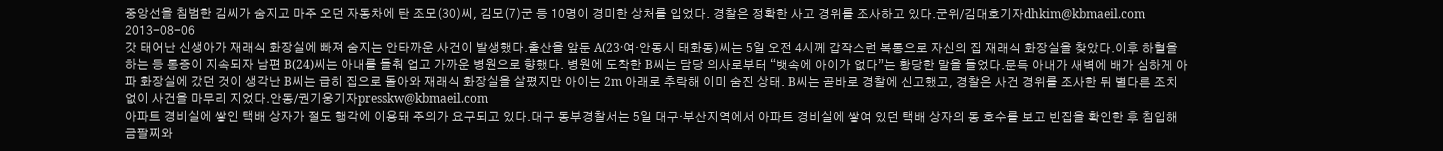중앙선을 침범한 김씨가 숨지고 마주 오던 자동차에 탄 조모(30)씨, 김모(7)군 등 10명이 경미한 상처를 입었다. 경찰은 정확한 사고 경위를 조사하고 있다.군위/김대호기자dhkim@kbmaeil.com
2013-08-06
갓 태어난 신생아가 재래식 화장실에 빠져 숨지는 안타까운 사건이 발생했다.출산을 앞둔 A(23·여·안동시 태화동)씨는 5일 오전 4시께 갑작스런 복통으로 자신의 집 재래식 화장실을 찾았다.이후 하혈을 하는 등 통증이 지속되자 남편 B(24)씨는 아내를 들춰 업고 가까운 병원으로 향했다. 병원에 도착한 B씨는 담당 의사로부터 “뱃속에 아이가 없다”는 황당한 말을 들었다.문득 아내가 새벽에 배가 심하게 아파 화장실에 갔던 것이 생각난 B씨는 급히 집으로 돌아와 재래식 화장실을 살폈지만 아이는 2m 아래로 추락해 이미 숨진 상태. B씨는 곧바로 경찰에 신고했고, 경찰은 사건 경위를 조사한 뒤 별다른 조치 없이 사건을 마무리 지었다.안동/권기웅기자presskw@kbmaeil.com
아파트 경비실에 쌓인 택배 상자가 절도 행각에 이용돼 주의가 요구되고 있다.대구 동부경찰서는 5일 대구·부산지역에서 아파트 경비실에 쌓여 있던 택배 상자의 동 호수를 보고 빈집을 확인한 후 침입해 금팔찌와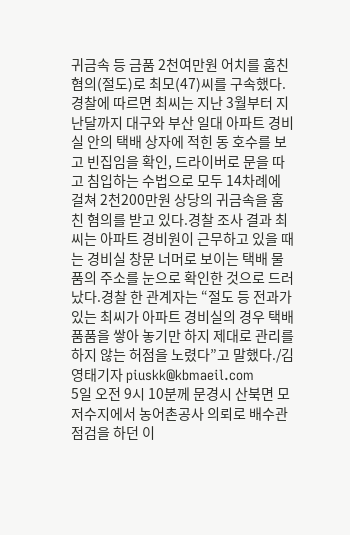귀금속 등 금품 2천여만원 어치를 훔친 혐의(절도)로 최모(47)씨를 구속했다.경찰에 따르면 최씨는 지난 3월부터 지난달까지 대구와 부산 일대 아파트 경비실 안의 택배 상자에 적힌 동 호수를 보고 빈집임을 확인, 드라이버로 문을 따고 침입하는 수법으로 모두 14차례에 걸쳐 2천200만원 상당의 귀금속을 훔친 혐의를 받고 있다.경찰 조사 결과 최씨는 아파트 경비원이 근무하고 있을 때는 경비실 창문 너머로 보이는 택배 물품의 주소를 눈으로 확인한 것으로 드러났다.경찰 한 관계자는 “절도 등 전과가 있는 최씨가 아파트 경비실의 경우 택배품품을 쌓아 놓기만 하지 제대로 관리를 하지 않는 허점을 노렸다”고 말했다./김영태기자 piuskk@kbmaeil.com
5일 오전 9시 10분께 문경시 산북면 모 저수지에서 농어촌공사 의뢰로 배수관 점검을 하던 이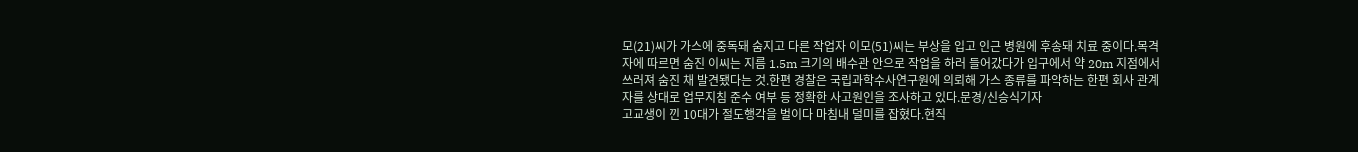모(21)씨가 가스에 중독돼 숨지고 다른 작업자 이모(51)씨는 부상을 입고 인근 병원에 후송돼 치료 중이다.목격자에 따르면 숨진 이씨는 지름 1.5m 크기의 배수관 안으로 작업을 하러 들어갔다가 입구에서 약 20m 지점에서 쓰러져 숨진 채 발견됐다는 것.한편 경찰은 국립과학수사연구원에 의뢰해 가스 종류를 파악하는 한편 회사 관계자를 상대로 업무지침 준수 여부 등 정확한 사고원인을 조사하고 있다.문경/신승식기자
고교생이 낀 10대가 절도행각을 벌이다 마침내 덜미를 잡혔다.현직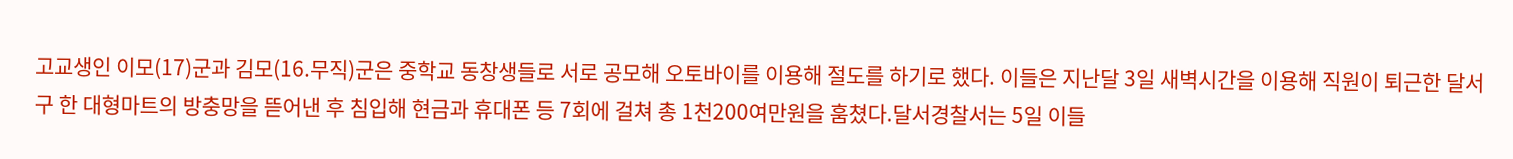고교생인 이모(17)군과 김모(16.무직)군은 중학교 동창생들로 서로 공모해 오토바이를 이용해 절도를 하기로 했다. 이들은 지난달 3일 새벽시간을 이용해 직원이 퇴근한 달서구 한 대형마트의 방충망을 뜯어낸 후 침입해 현금과 휴대폰 등 7회에 걸쳐 총 1천200여만원을 훔쳤다.달서경찰서는 5일 이들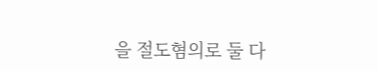을 절도혐의로 둘 다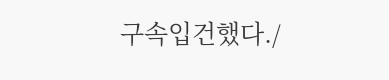구속입건했다./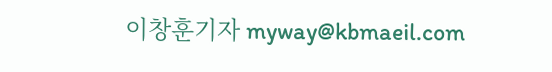이창훈기자 myway@kbmaeil.com